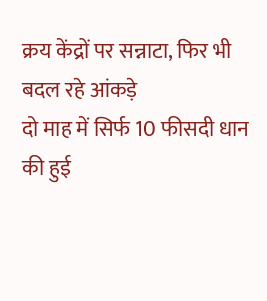क्रय केंद्रों पर सन्नाटा, फिर भी बदल रहे आंकड़े
दो माह में सिर्फ 10 फीसदी धान की हुई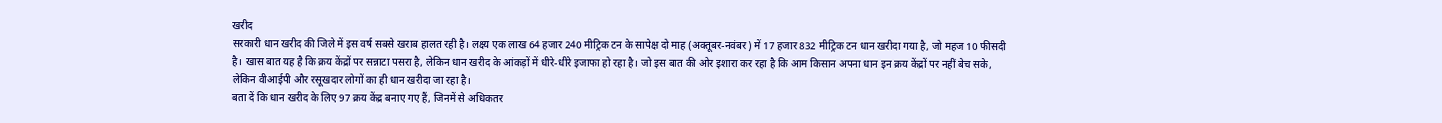खरीद
सरकारी धान खरीद की जिले में इस वर्ष सबसे खराब हालत रही है। लक्ष्य एक लाख 64 हजार 240 मीट्रिक टन के सापेक्ष दो माह (अक्तूबर-नवंबर) में 17 हजार 832 मीट्रिक टन धान खरीदा गया है, जो महज 10 फीसदी है। खास बात यह है कि क्रय केंद्रों पर सन्नाटा पसरा है, लेकिन धान खरीद के आंकड़ों में धीरे-धीरे इजाफा हो रहा है। जो इस बात की ओर इशारा कर रहा है कि आम किसान अपना धान इन क्रय केंद्रों पर नहीं बेच सके, लेकिन वीआईपी और रसूखदार लोगों का ही धान खरीदा जा रहा है।
बता दें कि धान खरीद के लिए 97 क्रय केंद्र बनाए गए हैं, जिनमें से अधिकतर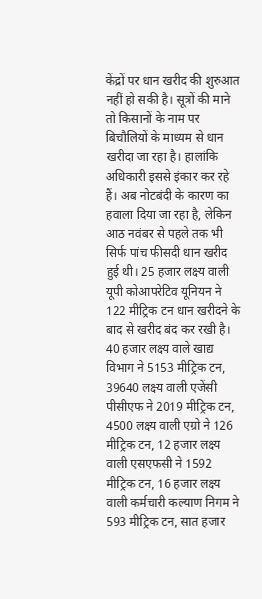केंद्रों पर धान खरीद की शुरुआत नहीं हो सकी है। सूत्रों की माने तो किसानों के नाम पर बिचौलियों के माध्यम से धान खरीदा जा रहा है। हालांकि अधिकारी इससे इंकार कर रहे हैं। अब नोटबंदी के कारण का हवाला दिया जा रहा है, लेकिन आठ नवंबर से पहले तक भी सिर्फ पांच फीसदी धान खरीद हुई थी। 25 हजार लक्ष्य वाली यूपी कोआपरेटिव यूनियन ने 122 मीट्रिक टन धान खरीदने के बाद से खरीद बंद कर रखी है। 40 हजार लक्ष्य वाले खाद्य विभाग ने 5153 मीट्रिक टन, 39640 लक्ष्य वाली एजेंसी पीसीएफ ने 2019 मीट्रिक टन, 4500 लक्ष्य वाली एग्रो ने 126 मीट्रिक टन, 12 हजार लक्ष्य वाली एसएफसी ने 1592 मीट्रिक टन, 16 हजार लक्ष्य वाली कर्मचारी कल्याण निगम ने 593 मीट्रिक टन, सात हजार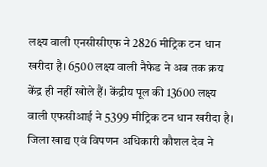लक्ष्य वाली एनसीसीएफ ने 2826 मीट्रिक टन धान खरीदा है। 6500 लक्ष्य वाली नैफेड ने अब तक क्रय केंद्र ही नहीं खोले हैं। केंद्रीय पूल की 13600 लक्ष्य वाली एफसीआई ने 5399 मीट्रिक टन धान खरीदा है। जिला खाद्य एवं विपणन अधिकारी कौशल देव ने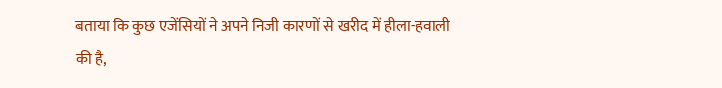बताया कि कुछ एजेंसियों ने अपने निजी कारणों से खरीद में हीला-हवाली की है,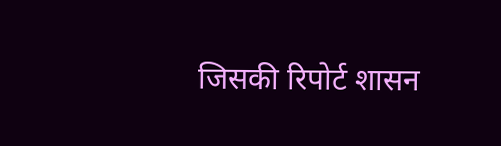जिसकी रिपोर्ट शासन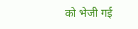को भेजी गई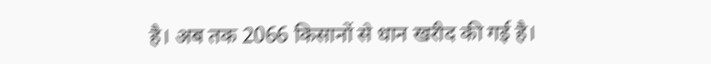है। अब तक 2066 किसानों से धान खरीद की गई है।